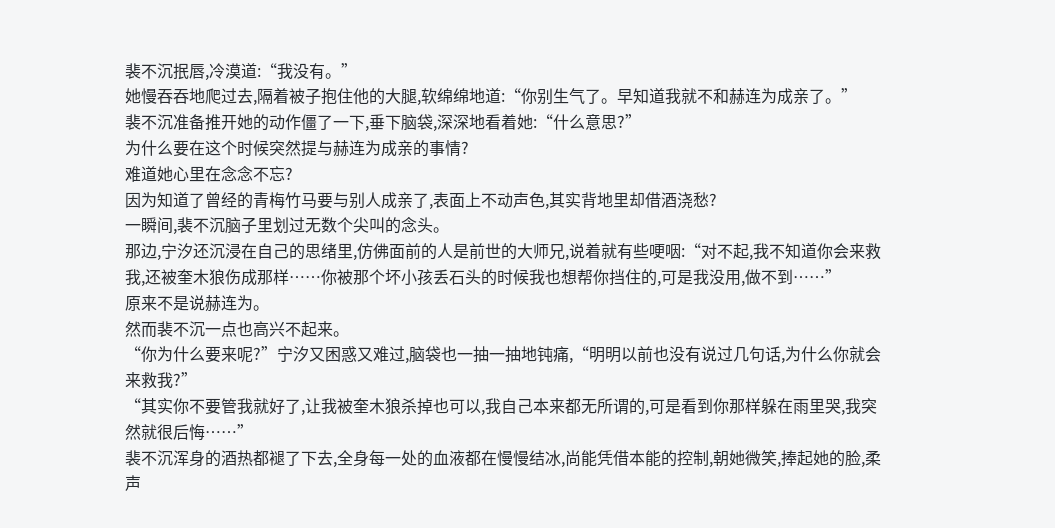裴不沉抿唇,冷漠道:“我没有。”
她慢吞吞地爬过去,隔着被子抱住他的大腿,软绵绵地道:“你别生气了。早知道我就不和赫连为成亲了。”
裴不沉准备推开她的动作僵了一下,垂下脑袋,深深地看着她:“什么意思?”
为什么要在这个时候突然提与赫连为成亲的事情?
难道她心里在念念不忘?
因为知道了曾经的青梅竹马要与别人成亲了,表面上不动声色,其实背地里却借酒浇愁?
一瞬间,裴不沉脑子里划过无数个尖叫的念头。
那边,宁汐还沉浸在自己的思绪里,仿佛面前的人是前世的大师兄,说着就有些哽咽:“对不起,我不知道你会来救我,还被奎木狼伤成那样……你被那个坏小孩丢石头的时候我也想帮你挡住的,可是我没用,做不到……”
原来不是说赫连为。
然而裴不沉一点也高兴不起来。
“你为什么要来呢?”宁汐又困惑又难过,脑袋也一抽一抽地钝痛,“明明以前也没有说过几句话,为什么你就会来救我?”
“其实你不要管我就好了,让我被奎木狼杀掉也可以,我自己本来都无所谓的,可是看到你那样躲在雨里哭,我突然就很后悔……”
裴不沉浑身的酒热都褪了下去,全身每一处的血液都在慢慢结冰,尚能凭借本能的控制,朝她微笑,捧起她的脸,柔声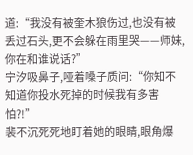道:“我没有被奎木狼伤过,也没有被丢过石头,更不会躲在雨里哭——师妹,你在和谁说话?”
宁汐吸鼻子,哑着嗓子质问:“你知不知道你投水死掉的时候我有多害怕?!”
裴不沉死死地盯着她的眼睛,眼角爆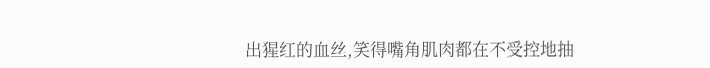出猩红的血丝,笑得嘴角肌肉都在不受控地抽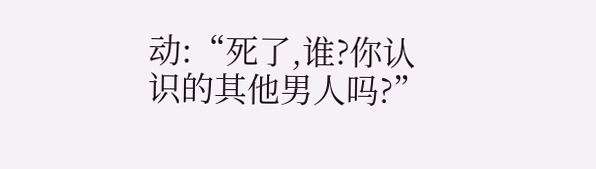动:“死了,谁?你认识的其他男人吗?”